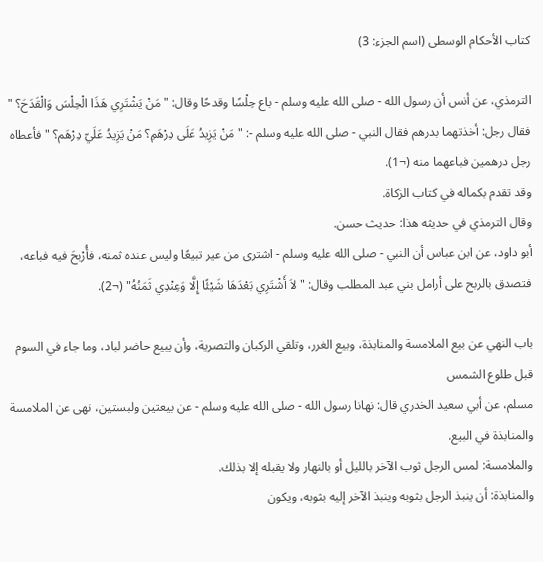كتاب الأحكام الوسطى (اسم الجزء: 3)

الترمذي، عن أنس أن رسول الله - صلى الله عليه وسلم - باع حِلْسًا وقدحًا وقال: "مَنْ يَشْتَرِي هَذَا الْحِلْسَ وَالْقَدَحَ؟ " فقال رجل: أخذتهما بدرهم فقال النبي - صلى الله عليه وسلم -: "مَنْ يَزِيدُ عَلَى دِرْهَمِ؟ مَنْ يَزِيدُ عَلَيّ دِرْهَم؟ " فأعطاه رجل درهمين فباعهما منه (¬1).
وقد تقدم بكماله في كتاب الزكاة.
وقال الترمذي في حديثه هذا: حديث حسن.
أبو داود، عن ابن عباس أن النبي - صلى الله عليه وسلم - اشترى من عير تبيعًا وليس عنده ثمنه، فأُرْبحَ فيه فباعه، فتصدق بالربح على أرامل بني عبد المطلب وقال: "لاَ أَشْتَرِي بَعْدَهَا شَيْئًا إِلَّا وَعِنْدِي ثَمَنُهُ" (¬2).

باب النهي عن بيع الملامسة والمنابذة، وبيع الغرر، وتلقي الركبان والتصرية، وأن يبيع حاضر لباد، وما جاء في السوم قبل طلوع الشمس
مسلم، عن أبي سعيد الخدري قال: نهانا رسول الله - صلى الله عليه وسلم - عن بيعتين ولبستين، نهى عن الملامسة والمنابذة في البيع.
والملامسة: لمس الرجل ثوب الآخر بالليل أو بالنهار ولا يقبله إلا بذلك.
والمنابذة: أن ينبذ الرجل بثوبه وينبذ الآخر إليه بثوبه، ويكون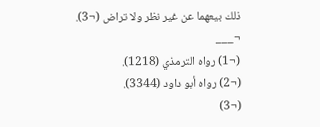ذلك بيعهما عن غير نظر ولا تراض (¬3).
¬___
(¬1) رواه الترمذي (1218).
(¬2) رواه أبو داود (3344).
(¬3)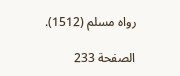رواه مسلم (1512).

الصفحة 233